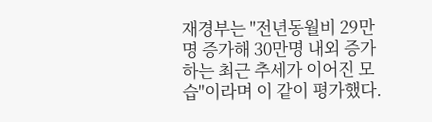재경부는 "전년동월비 29만명 증가해 30만명 내외 증가하는 최근 추세가 이어진 모습"이라며 이 같이 평가했다.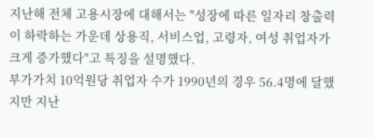지난해 전체 고용시장에 대해서는 "성장에 따른 일자리 창출력이 하락하는 가운데 상용직, 서비스업, 고령자, 여성 취업자가 크게 증가했다"고 특징을 설명했다.
부가가치 10억원당 취업자 수가 1990년의 경우 56.4명에 달했지만 지난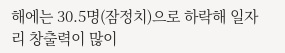해에는 30.5명(잠정치)으로 하락해 일자리 창출력이 많이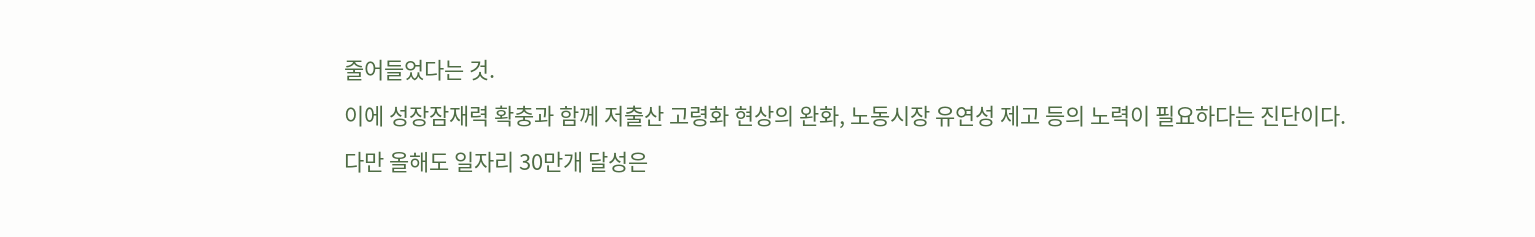줄어들었다는 것.
이에 성장잠재력 확충과 함께 저출산 고령화 현상의 완화, 노동시장 유연성 제고 등의 노력이 필요하다는 진단이다.
다만 올해도 일자리 30만개 달성은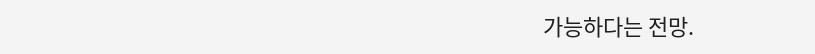가능하다는 전망.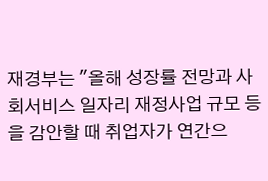재경부는 "올해 성장률 전망과 사회서비스 일자리 재정사업 규모 등을 감안할 때 취업자가 연간으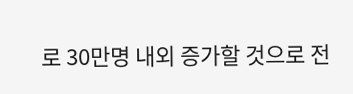로 30만명 내외 증가할 것으로 전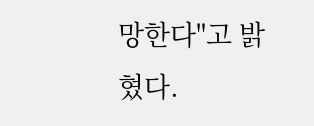망한다"고 밝혔다.